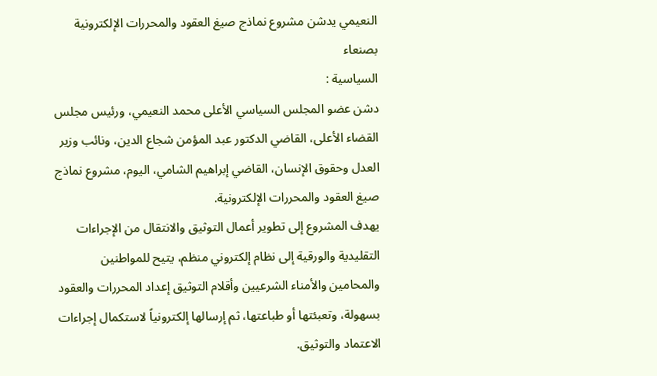النعيمي يدشن مشروع نماذج صيغ العقود والمحررات الإلكترونية بصنعاء
السياسية :
دشن عضو المجلس السياسي الأعلى محمد النعيمي، ورئيس مجلس القضاء الأعلى، القاضي الدكتور عبد المؤمن شجاع الدين، ونائب وزير العدل وحقوق الإنسان، القاضي إبراهيم الشامي، اليوم، مشروع نماذج صيغ العقود والمحررات الإلكترونية.
يهدف المشروع إلى تطوير أعمال التوثيق والانتقال من الإجراءات التقليدية والورقية إلى نظام إلكتروني منظم، يتيح للمواطنين والمحامين والأمناء الشرعيين وأقلام التوثيق إعداد المحررات والعقود بسهولة، وتعبئتها أو طباعتها، ثم إرسالها إلكترونياً لاستكمال إجراءات الاعتماد والتوثيق.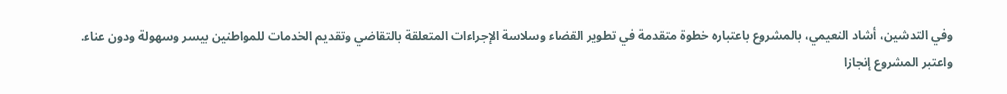وفي التدشين، أشاد النعيمي، بالمشروع باعتباره خطوة متقدمة في تطوير القضاء وسلاسة الإجراءات المتعلقة بالتقاضي وتقديم الخدمات للمواطنين بيسر وسهولة ودون عناء.
واعتبر المشروع إنجازا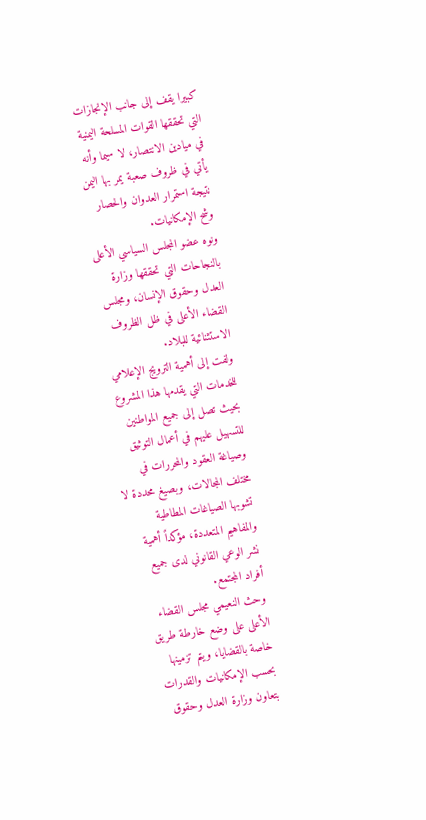كبيرا يقف إلى جانب الإنجازات التي تحققها القوات المسلحة اليمنية في ميادين الانتصار، لا سيما وأنه يأتي في ظروف صعبة يمر بها اليمن نتيجة استمرار العدوان والحصار وشح الإمكانيات.
ونوه عضو المجلس السياسي الأعلى بالنجاحات التي تحققها وزارة العدل وحقوق الإنسان، ومجلس القضاء الأعلى في ظل الظروف الاستثنائية للبلاد.
ولفت إلى أهمية الترويج الإعلامي للخدمات التي يقدمها هذا المشروع بحيث تصل إلى جميع المواطنين للتسهيل عليهم في أعمال التوثيق وصياغة العقود والمحررات في مختلف المجالات، وبصيغ محددة لا تشوبها الصياغات المطاطية والمفاهيم المتعددة، مؤكداً أهمية نشر الوعي القانوني لدى جميع أفراد المجتمع.
وحث النعيمي مجلس القضاء الأعلى على وضع خارطة طريق خاصة بالقضايا، ويتم تزمينها بحسب الإمكانيات والقدرات بتعاون وزارة العدل وحقوق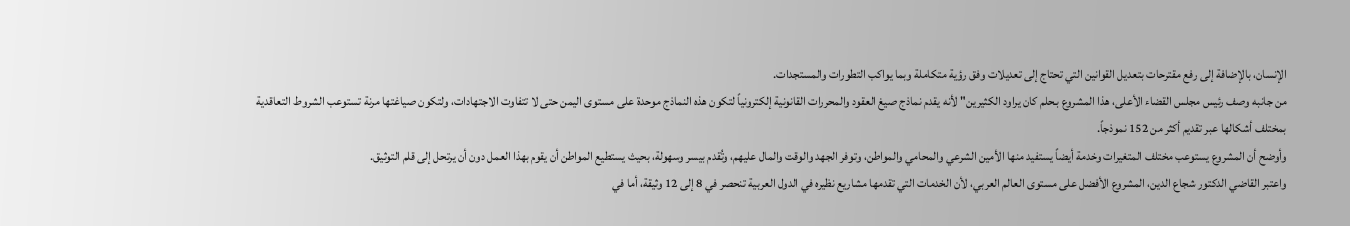الإنسان، بالإضافة إلى رفع مقترحات بتعديل القوانين التي تحتاج إلى تعديلات وفق رؤية متكاملة وبما يواكب التطورات والمستجدات.
من جانبه وصف رئيس مجلس القضاء الأعلى، هذا المشروع بـحلم كان يراود الكثيرين" لأنه يقدم نماذج صيغ العقود والمحررات القانونية إلكترونياً لتكون هذه النماذج موحدة على مستوى اليمن حتى لا تتفاوت الاجتهادات، ولتكون صياغتها مرنة تستوعب الشروط التعاقدية بمختلف أشكالها عبر تقديم أكثر من 152 نموذجاً.
وأوضح أن المشروع يستوعب مختلف المتغيرات وخدمة أيضاً يستفيد منها الأمين الشرعي والمحامي والمواطن، وتوفر الجهد والوقت والمال عليهم، وتُقدم بيسر وسهولة، بحيث يستطيع المواطن أن يقوم بهذا العمل دون أن يرتحل إلى قلم التوثيق.
واعتبر القاضي الدكتور شجاع الدين، المشروع الأفضل على مستوى العالم العربي، لأن الخدمات التي تقدمها مشاريع نظيره في الدول العربية تنحصر في 8 إلى 12 وثيقة، أما في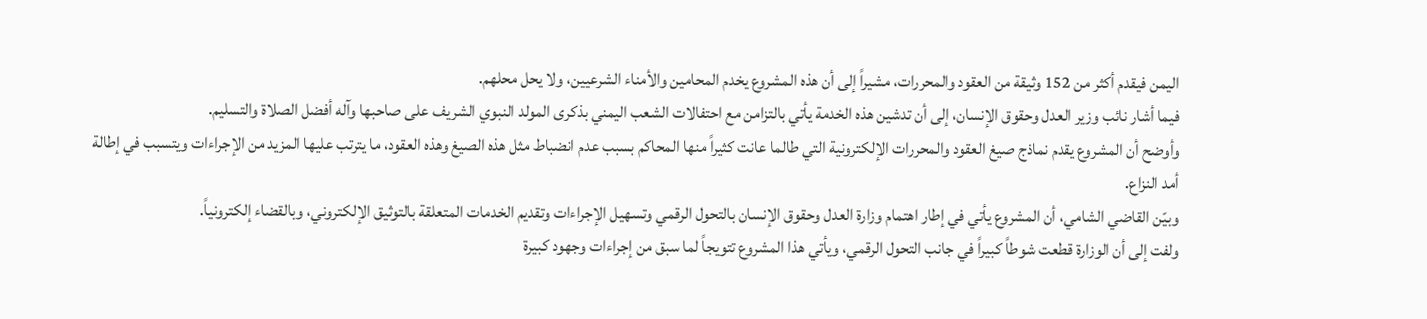اليمن فيقدم أكثر من 152 وثيقة من العقود والمحررات، مشيراً إلى أن هذه المشروع يخدم المحامين والأمناء الشرعيين، ولا يحل محلهم.
فيما أشار نائب وزير العدل وحقوق الإنسان، إلى أن تدشين هذه الخدمة يأتي بالتزامن مع احتفالات الشعب اليمني بذكرى المولد النبوي الشريف على صاحبها وآله أفضل الصلاة والتسليم.
وأوضح أن المشروع يقدم نماذج صيغ العقود والمحررات الإلكترونية التي طالما عانت كثيراً منها المحاكم بسبب عدم انضباط مثل هذه الصيغ وهذه العقود، ما يترتب عليها المزيد من الإجراءات ويتسبب في إطالة أمد النزاع.
وبيّن القاضي الشامي، أن المشروع يأتي في إطار اهتمام وزارة العدل وحقوق الإنسان بالتحول الرقمي وتسهيل الإجراءات وتقديم الخدمات المتعلقة بالتوثيق الإلكتروني، وبالقضاء إلكترونياً.
ولفت إلى أن الوزارة قطعت شوطاً كبيراً في جانب التحول الرقمي، ويأتي هذا المشروع تتويجاً لما سبق من إجراءات وجهود كبيرة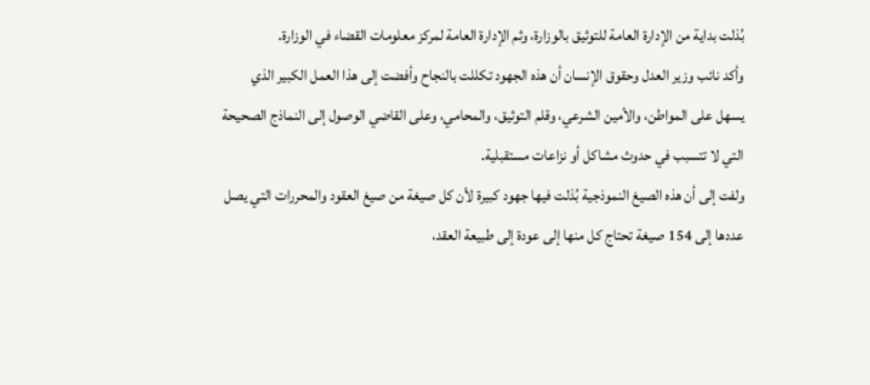بُذلت بداية من الإدارة العامة للتوثيق بالوزارة، وثم الإدارة العامة لمركز معلومات القضاء في الوزارة.
وأكد نائب وزير العدل وحقوق الإنسان أن هذه الجهود تكللت بالنجاح وأفضت إلى هذا العمل الكبير الذي يسهل على المواطن، والأمين الشرعي، وقلم التوثيق، والمحامي، وعلى القاضي الوصول إلى النماذج الصحيحة التي لا تتسبب في حدوث مشاكل أو نزاعات مستقبلية.
ولفت إلى أن هذه الصيغ النموذجية بُذلت فيها جهود كبيرة لأن كل صيغة من صيغ العقود والمحررات التي يصل عددها إلى 154 صيغة تحتاج كل منها إلى عودة إلى طبيعة العقد،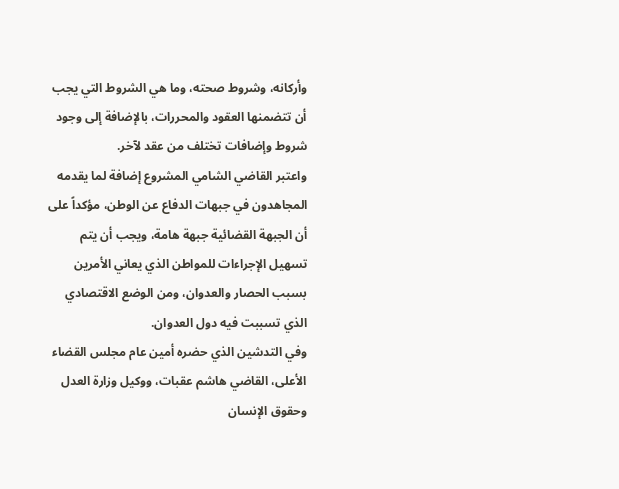وأركانه، وشروط صحته، وما هي الشروط التي يجب أن تتضمنها العقود والمحررات، بالإضافة إلى وجود شروط وإضافات تختلف من عقد لآخر.
واعتبر القاضي الشامي المشروع إضافة لما يقدمه المجاهدون في جبهات الدفاع عن الوطن، مؤكداً على أن الجبهة القضائية جبهة هامة، ويجب أن يتم تسهيل الإجراءات للمواطن الذي يعاني الأمرين بسبب الحصار والعدوان، ومن الوضع الاقتصادي الذي تسببت فيه دول العدوان.
وفي التدشين الذي حضره أمين عام مجلس القضاء الأعلى، القاضي هاشم عقبات، ووكيل وزارة العدل وحقوق الإنسان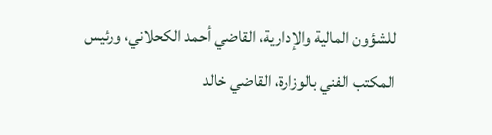للشؤون المالية والإدارية، القاضي أحمد الكحلاني، ورئيس المكتب الفني بالوزارة، القاضي خالد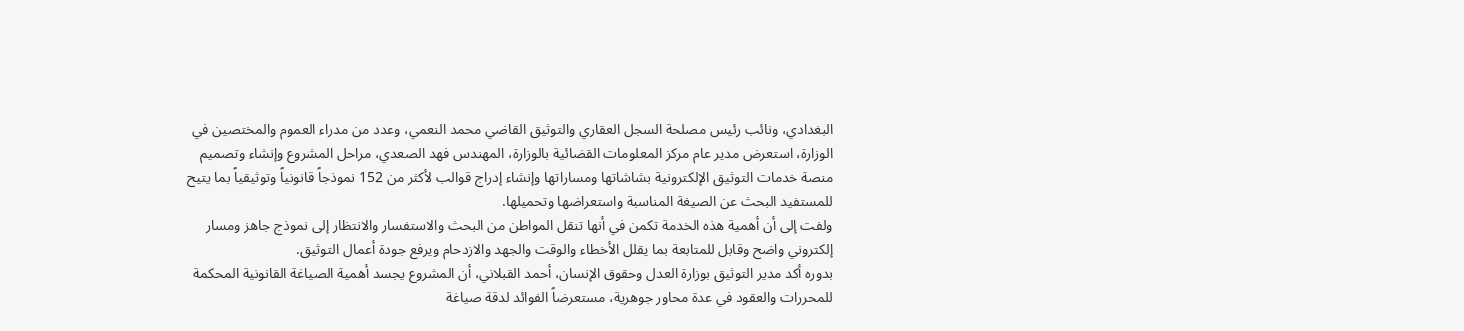البغدادي، ونائب رئيس مصلحة السجل العقاري والتوثيق القاضي محمد النعمي، وعدد من مدراء العموم والمختصين في الوزارة، استعرض مدير عام مركز المعلومات القضائية بالوزارة، المهندس فهد الصعدي، مراحل المشروع وإنشاء وتصميم منصة خدمات التوثيق الإلكترونية بشاشاتها ومساراتها وإنشاء إدراج قوالب لأكثر من 152 نموذجاً قانونياً وتوثيقياً بما يتيح للمستفيد البحث عن الصيغة المناسبة واستعراضها وتحميلها.
ولفت إلى أن أهمية هذه الخدمة تكمن في أنها تنقل المواطن من البحث والاستفسار والانتظار إلى نموذج جاهز ومسار إلكتروني واضح وقابل للمتابعة بما يقلل الأخطاء والوقت والجهد والازدحام ويرفع جودة أعمال التوثيق.
بدوره أكد مدير التوثيق بوزارة العدل وحقوق الإنسان، أحمد القبلاني، أن المشروع يجسد أهمية الصياغة القانونية المحكمة للمحررات والعقود في عدة محاور جوهرية، مستعرضاً الفوائد لدقة صياغة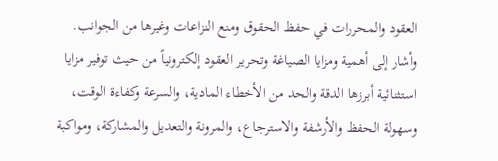العقود والمحررات في حفظ الحقوق ومنع النزاعات وغيرها من الجوانب.
وأشار إلى أهمية ومزايا الصياغة وتحرير العقود إلكترونياً من حيث توفير مزايا استثنائية أبرزها الدقة والحد من الأخطاء المادية، والسرعة وكفاءة الوقت، وسهولة الحفظ والأرشفة والاسترجاع، والمرونة والتعديل والمشاركة، ومواكبة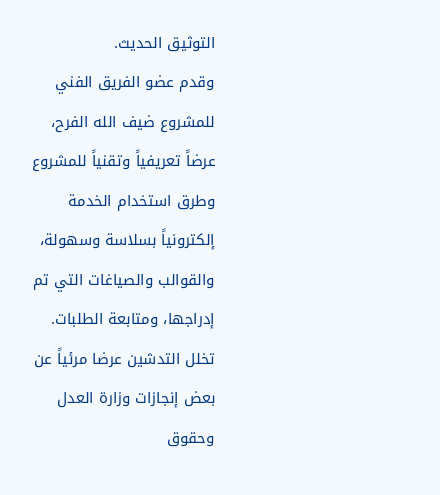التوثيق الحديث.
وقدم عضو الفريق الفني للمشروع ضيف الله الفرح، عرضاً تعريفياً وتقنياً للمشروع وطرق استخدام الخدمة إلكترونياً بسلاسة وسهولة، والقوالب والصياغات التي تم إدراجها، ومتابعة الطلبات.
تخلل التدشين عرضا مرئياً عن بعض إنجازات وزارة العدل وحقوق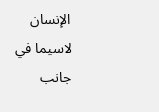الإنسان لاسيما في جانب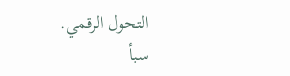التحول الرقمي.
سبأ